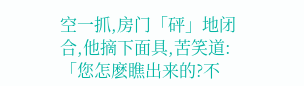空一抓,房门「砰」地闭合,他摘下面具,苦笑道:
「您怎麽瞧出来的?不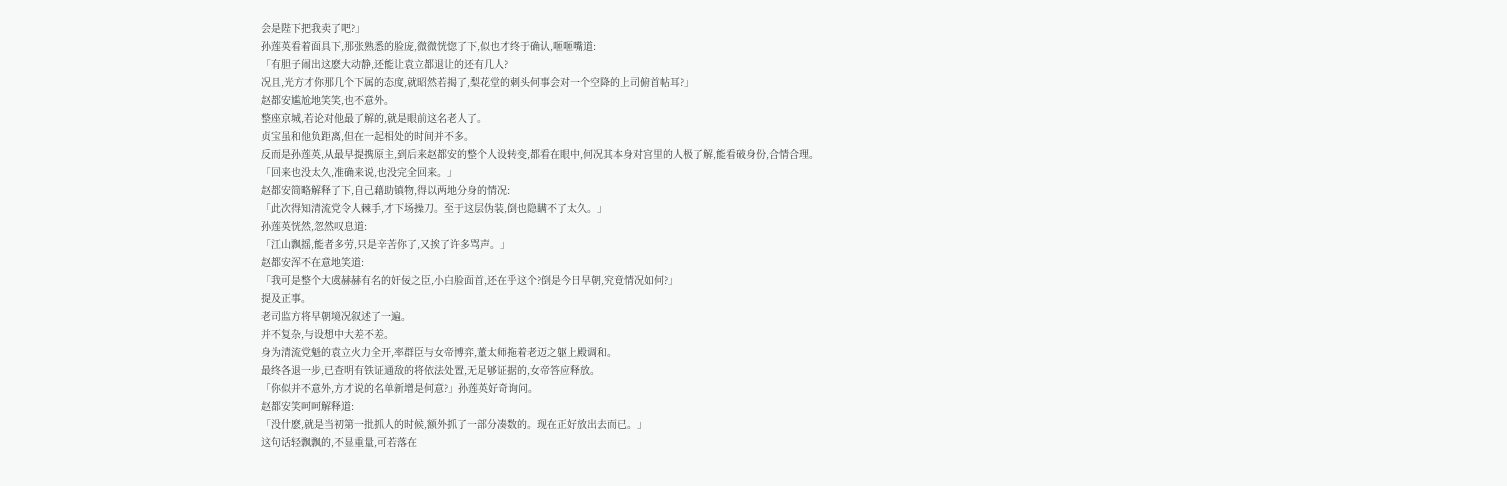会是陛下把我卖了吧?」
孙莲英看着面具下,那张熟悉的脸庞,微微恍惚了下,似也才终于确认,咂咂嘴道:
「有胆子闹出这麽大动静,还能让袁立都退让的还有几人?
况且,光方才你那几个下属的态度,就昭然若揭了,梨花堂的刺头何事会对一个空降的上司俯首帖耳?」
赵都安尴尬地笑笑,也不意外。
整座京城,若论对他最了解的,就是眼前这名老人了。
贞宝虽和他负距离,但在一起相处的时间并不多。
反而是孙莲英,从最早提携原主,到后来赵都安的整个人设转变,都看在眼中,何况其本身对宫里的人极了解,能看破身份,合情合理。
「回来也没太久,准确来说,也没完全回来。」
赵都安简略解释了下,自己藉助镇物,得以两地分身的情况:
「此次得知清流党令人棘手,才下场操刀。至于这层伪装,倒也隐瞒不了太久。」
孙莲英恍然,忽然叹息道:
「江山飘摇,能者多劳,只是辛苦你了,又挨了许多骂声。」
赵都安浑不在意地笑道:
「我可是整个大虞赫赫有名的奸佞之臣,小白脸面首,还在乎这个?倒是今日早朝,究竟情况如何?」
提及正事。
老司监方将早朝境况叙述了一遍。
并不复杂,与设想中大差不差。
身为清流党魁的袁立火力全开,率群臣与女帝博弈,董太师拖着老迈之躯上殿调和。
最终各退一步,已查明有铁证通敌的将依法处置,无足够证据的,女帝答应释放。
「你似并不意外,方才说的名单新增是何意?」孙莲英好奇询问。
赵都安笑呵呵解释道:
「没什麽,就是当初第一批抓人的时候,额外抓了一部分凑数的。现在正好放出去而已。」
这句话轻飘飘的,不显重量,可若落在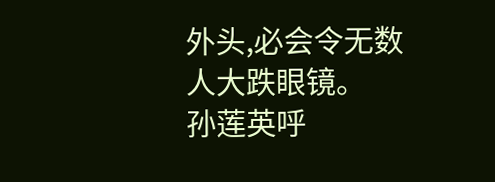外头,必会令无数人大跌眼镜。
孙莲英呼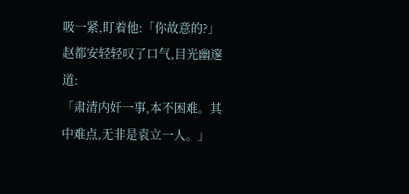吸一紧,盯着他:「你故意的?」
赵都安轻轻叹了口气,目光幽邃道:
「肃清内奸一事,本不困难。其中难点,无非是袁立一人。」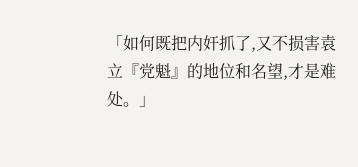「如何既把内奸抓了,又不损害袁立『党魁』的地位和名望,才是难处。」